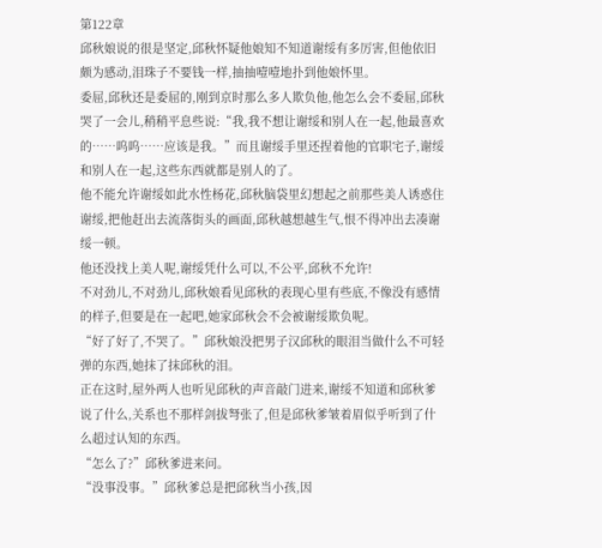第122章
邱秋娘说的很是坚定,邱秋怀疑他娘知不知道谢绥有多厉害,但他依旧颇为感动,泪珠子不要钱一样,抽抽噎噎地扑到他娘怀里。
委屈,邱秋还是委屈的,刚到京时那么多人欺负他,他怎么会不委屈,邱秋哭了一会儿,稍稍平息些说:“我,我不想让谢绥和别人在一起,他最喜欢的……呜呜……应该是我。”而且谢绥手里还捏着他的官职宅子,谢绥和别人在一起,这些东西就都是别人的了。
他不能允许谢绥如此水性杨花,邱秋脑袋里幻想起之前那些美人诱惑住谢绥,把他赶出去流落街头的画面,邱秋越想越生气,恨不得冲出去凑谢绥一顿。
他还没找上美人呢,谢绥凭什么可以,不公平,邱秋不允许!
不对劲儿,不对劲儿,邱秋娘看见邱秋的表现心里有些底,不像没有感情的样子,但要是在一起吧,她家邱秋会不会被谢绥欺负呢。
“好了好了,不哭了。”邱秋娘没把男子汉邱秋的眼泪当做什么不可轻弹的东西,她抹了抹邱秋的泪。
正在这时,屋外两人也听见邱秋的声音敲门进来,谢绥不知道和邱秋爹说了什么,关系也不那样剑拔弩张了,但是邱秋爹皱着眉似乎听到了什么超过认知的东西。
“怎么了?”邱秋爹进来问。
“没事没事。”邱秋爹总是把邱秋当小孩,因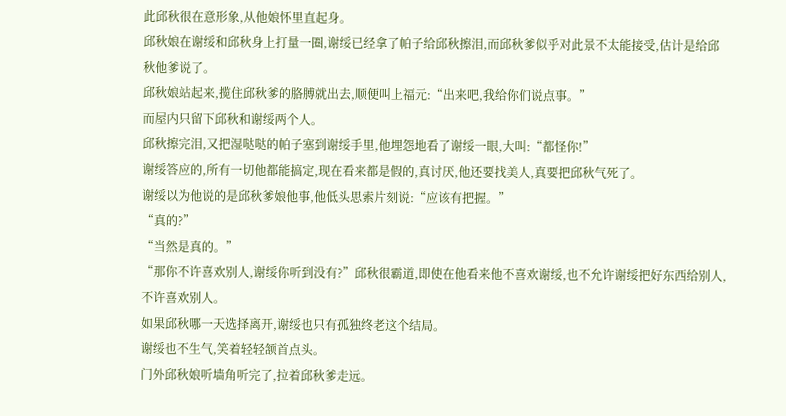此邱秋很在意形象,从他娘怀里直起身。
邱秋娘在谢绥和邱秋身上打量一圈,谢绥已经拿了帕子给邱秋擦泪,而邱秋爹似乎对此景不太能接受,估计是给邱秋他爹说了。
邱秋娘站起来,揽住邱秋爹的胳膊就出去,顺便叫上福元:“出来吧,我给你们说点事。”
而屋内只留下邱秋和谢绥两个人。
邱秋擦完泪,又把湿哒哒的帕子塞到谢绥手里,他埋怨地看了谢绥一眼,大叫:“都怪你!”
谢绥答应的,所有一切他都能搞定,现在看来都是假的,真讨厌,他还要找美人,真要把邱秋气死了。
谢绥以为他说的是邱秋爹娘他事,他低头思索片刻说:“应该有把握。”
“真的?”
“当然是真的。”
“那你不许喜欢别人,谢绥你听到没有?”邱秋很霸道,即使在他看来他不喜欢谢绥,也不允许谢绥把好东西给别人,不许喜欢别人。
如果邱秋哪一天选择离开,谢绥也只有孤独终老这个结局。
谢绥也不生气,笑着轻轻颔首点头。
门外邱秋娘听墙角听完了,拉着邱秋爹走远。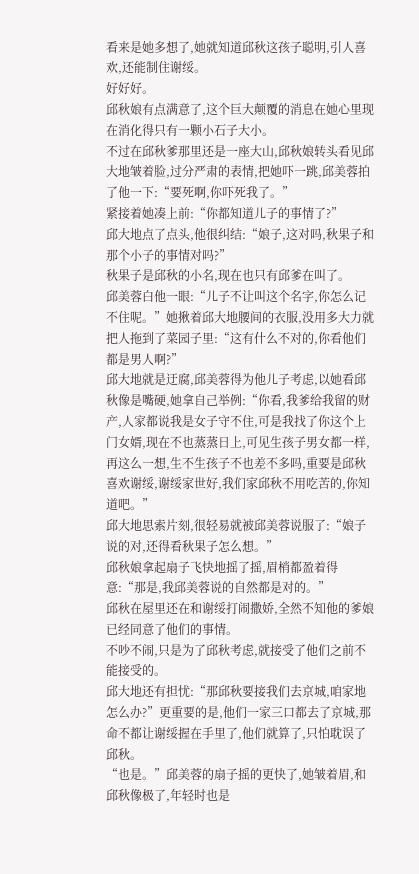看来是她多想了,她就知道邱秋这孩子聪明,引人喜欢,还能制住谢绥。
好好好。
邱秋娘有点满意了,这个巨大颠覆的消息在她心里现在消化得只有一颗小石子大小。
不过在邱秋爹那里还是一座大山,邱秋娘转头看见邱大地皱着脸,过分严肃的表情,把她吓一跳,邱美蓉拍了他一下:“要死啊,你吓死我了。”
紧接着她凑上前:“你都知道儿子的事情了?”
邱大地点了点头,他很纠结:“娘子,这对吗,秋果子和那个小子的事情对吗?”
秋果子是邱秋的小名,现在也只有邱爹在叫了。
邱美蓉白他一眼:“儿子不让叫这个名字,你怎么记不住呢。”她揪着邱大地腰间的衣服,没用多大力就把人拖到了菜园子里:“这有什么不对的,你看他们都是男人啊?”
邱大地就是迂腐,邱美蓉得为他儿子考虑,以她看邱秋像是嘴硬,她拿自己举例:“你看,我爹给我留的财产,人家都说我是女子守不住,可是我找了你这个上门女婿,现在不也蒸蒸日上,可见生孩子男女都一样,再这么一想,生不生孩子不也差不多吗,重要是邱秋喜欢谢绥,谢绥家世好,我们家邱秋不用吃苦的,你知道吧。”
邱大地思索片刻,很轻易就被邱美蓉说服了:“娘子说的对,还得看秋果子怎么想。”
邱秋娘拿起扇子飞快地摇了摇,眉梢都盈着得意:“那是,我邱美蓉说的自然都是对的。”
邱秋在屋里还在和谢绥打闹撒娇,全然不知他的爹娘已经同意了他们的事情。
不吵不闹,只是为了邱秋考虑,就接受了他们之前不能接受的。
邱大地还有担忧:“那邱秋要接我们去京城,咱家地怎么办?”更重要的是,他们一家三口都去了京城,那命不都让谢绥握在手里了,他们就算了,只怕耽误了邱秋。
“也是。”邱美蓉的扇子摇的更快了,她皱着眉,和邱秋像极了,年轻时也是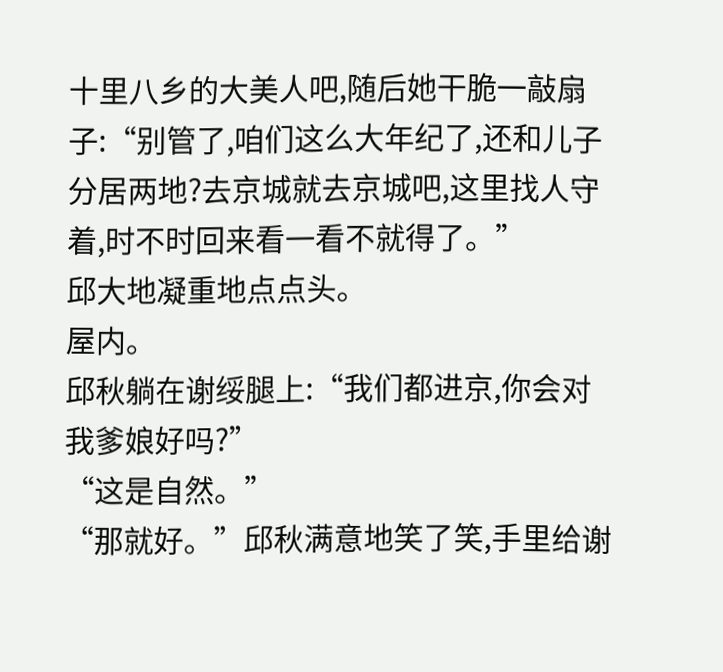十里八乡的大美人吧,随后她干脆一敲扇子:“别管了,咱们这么大年纪了,还和儿子分居两地?去京城就去京城吧,这里找人守着,时不时回来看一看不就得了。”
邱大地凝重地点点头。
屋内。
邱秋躺在谢绥腿上:“我们都进京,你会对我爹娘好吗?”
“这是自然。”
“那就好。”邱秋满意地笑了笑,手里给谢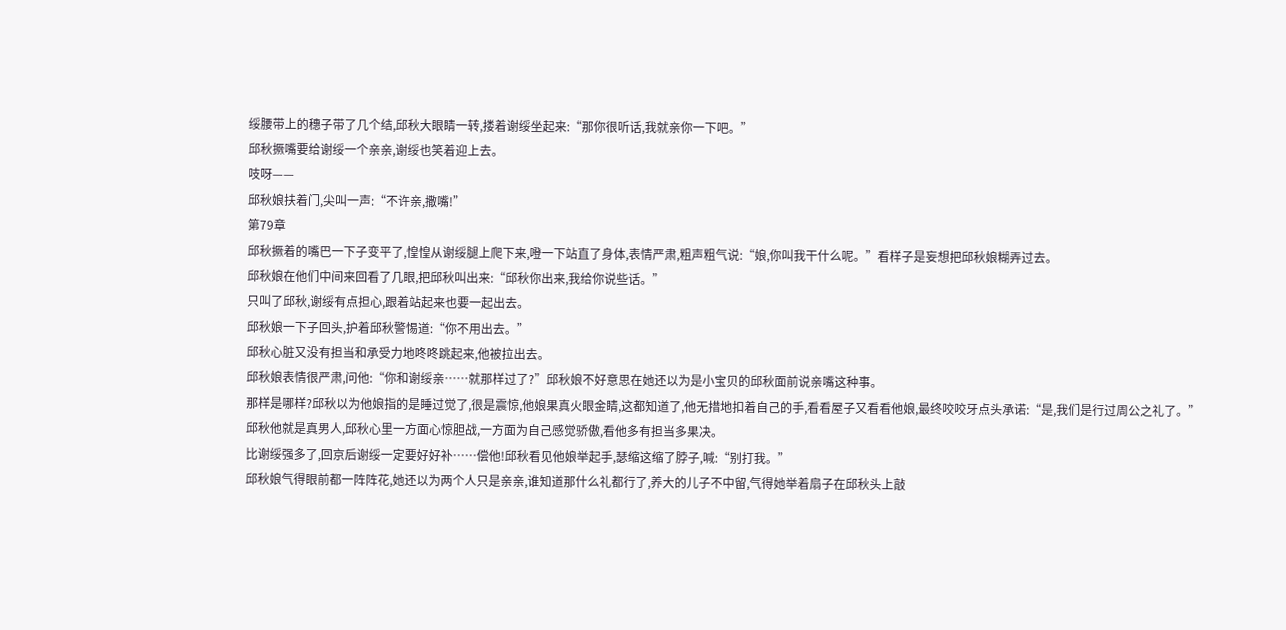绥腰带上的穗子带了几个结,邱秋大眼睛一转,搂着谢绥坐起来:“那你很听话,我就亲你一下吧。”
邱秋撅嘴要给谢绥一个亲亲,谢绥也笑着迎上去。
吱呀——
邱秋娘扶着门,尖叫一声:“不许亲,撒嘴!”
第79章
邱秋撅着的嘴巴一下子变平了,惶惶从谢绥腿上爬下来,噔一下站直了身体,表情严肃,粗声粗气说:“娘,你叫我干什么呢。”看样子是妄想把邱秋娘糊弄过去。
邱秋娘在他们中间来回看了几眼,把邱秋叫出来:“邱秋你出来,我给你说些话。”
只叫了邱秋,谢绥有点担心,跟着站起来也要一起出去。
邱秋娘一下子回头,护着邱秋警惕道:“你不用出去。”
邱秋心脏又没有担当和承受力地咚咚跳起来,他被拉出去。
邱秋娘表情很严肃,问他:“你和谢绥亲……就那样过了?”邱秋娘不好意思在她还以为是小宝贝的邱秋面前说亲嘴这种事。
那样是哪样?邱秋以为他娘指的是睡过觉了,很是震惊,他娘果真火眼金睛,这都知道了,他无措地扣着自己的手,看看屋子又看看他娘,最终咬咬牙点头承诺:“是,我们是行过周公之礼了。”
邱秋他就是真男人,邱秋心里一方面心惊胆战,一方面为自己感觉骄傲,看他多有担当多果决。
比谢绥强多了,回京后谢绥一定要好好补……偿他!邱秋看见他娘举起手,瑟缩这缩了脖子,喊:“别打我。”
邱秋娘气得眼前都一阵阵花,她还以为两个人只是亲亲,谁知道那什么礼都行了,养大的儿子不中留,气得她举着扇子在邱秋头上敲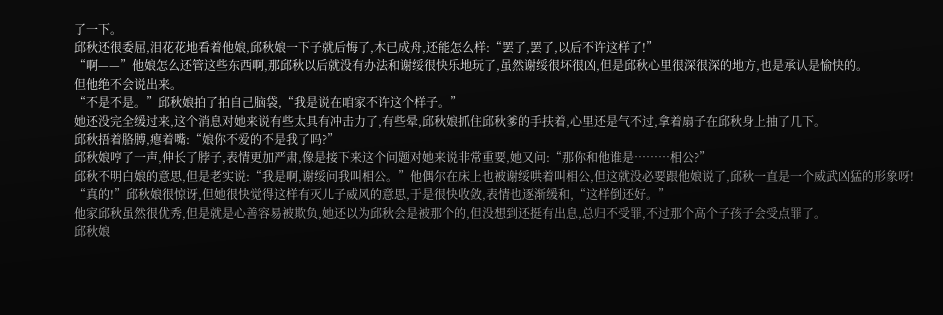了一下。
邱秋还很委屈,泪花花地看着他娘,邱秋娘一下子就后悔了,木已成舟,还能怎么样:“罢了,罢了,以后不许这样了!”
“啊——”他娘怎么还管这些东西啊,那邱秋以后就没有办法和谢绥很快乐地玩了,虽然谢绥很坏很凶,但是邱秋心里很深很深的地方,也是承认是愉快的。
但他绝不会说出来。
“不是不是。”邱秋娘拍了拍自己脑袋,“我是说在咱家不许这个样子。”
她还没完全缓过来,这个消息对她来说有些太具有冲击力了,有些晕,邱秋娘抓住邱秋爹的手扶着,心里还是气不过,拿着扇子在邱秋身上抽了几下。
邱秋捂着胳膊,瘪着嘴:“娘你不爱的不是我了吗?”
邱秋娘哼了一声,伸长了脖子,表情更加严肃,像是接下来这个问题对她来说非常重要,她又问:“那你和他谁是………相公?”
邱秋不明白娘的意思,但是老实说:“我是啊,谢绥问我叫相公。”他偶尔在床上也被谢绥哄着叫相公,但这就没必要跟他娘说了,邱秋一直是一个威武凶猛的形象呀!
“真的!”邱秋娘很惊讶,但她很快觉得这样有灭儿子威风的意思,于是很快收敛,表情也逐渐缓和,“这样倒还好。”
他家邱秋虽然很优秀,但是就是心善容易被欺负,她还以为邱秋会是被那个的,但没想到还挺有出息,总归不受罪,不过那个高个子孩子会受点罪了。
邱秋娘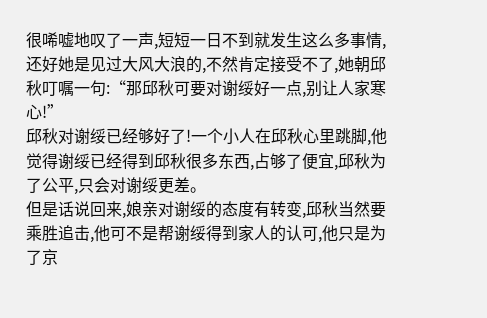很唏嘘地叹了一声,短短一日不到就发生这么多事情,还好她是见过大风大浪的,不然肯定接受不了,她朝邱秋叮嘱一句:“那邱秋可要对谢绥好一点,别让人家寒心!”
邱秋对谢绥已经够好了!一个小人在邱秋心里跳脚,他觉得谢绥已经得到邱秋很多东西,占够了便宜,邱秋为了公平,只会对谢绥更差。
但是话说回来,娘亲对谢绥的态度有转变,邱秋当然要乘胜追击,他可不是帮谢绥得到家人的认可,他只是为了京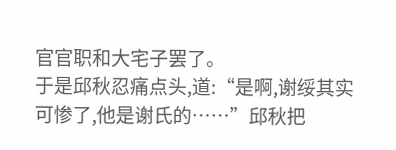官官职和大宅子罢了。
于是邱秋忍痛点头,道:“是啊,谢绥其实可惨了,他是谢氏的……”邱秋把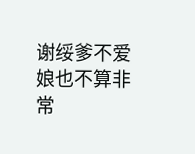谢绥爹不爱娘也不算非常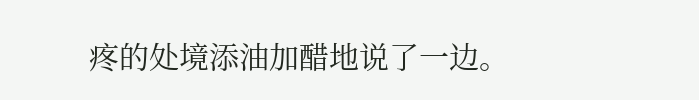疼的处境添油加醋地说了一边。